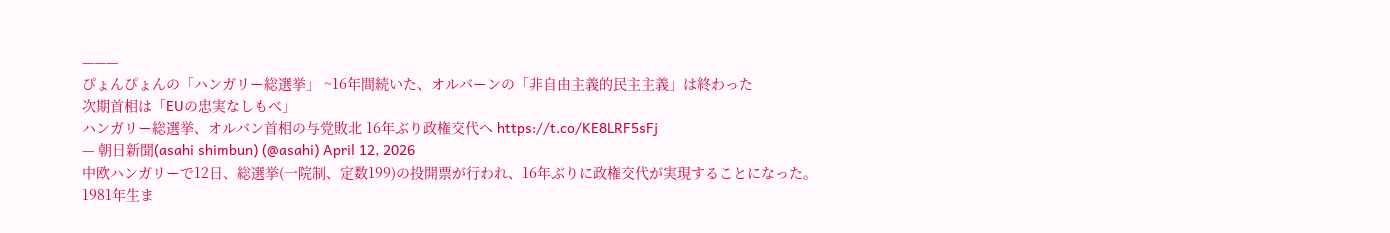———
ぴょんぴょんの「ハンガリー総選挙」 ~16年間続いた、オルバーンの「非自由主義的民主主義」は終わった
次期首相は「EUの忠実なしもべ」
ハンガリー総選挙、オルバン首相の与党敗北 16年ぶり政権交代へ https://t.co/KE8LRF5sFj
— 朝日新聞(asahi shimbun) (@asahi) April 12, 2026
中欧ハンガリーで12日、総選挙(一院制、定数199)の投開票が行われ、16年ぶりに政権交代が実現することになった。
1981年生ま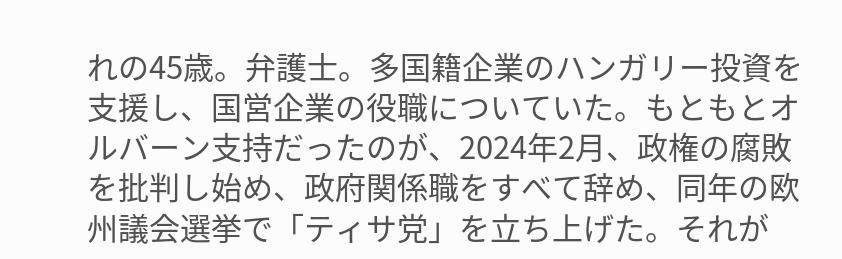れの45歳。弁護士。多国籍企業のハンガリー投資を支援し、国営企業の役職についていた。もともとオルバーン支持だったのが、2024年2月、政権の腐敗を批判し始め、政府関係職をすべて辞め、同年の欧州議会選挙で「ティサ党」を立ち上げた。それが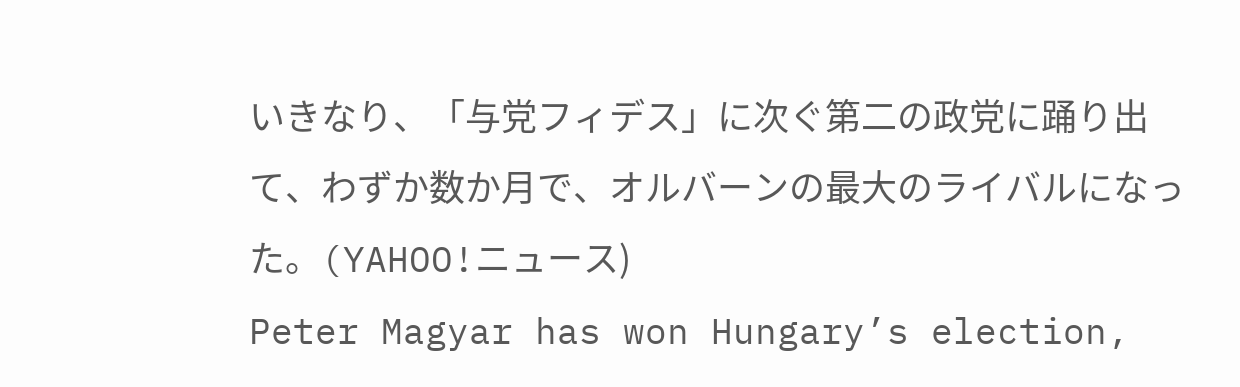いきなり、「与党フィデス」に次ぐ第二の政党に踊り出て、わずか数か月で、オルバーンの最大のライバルになった。(YAHOO!ニュース)
Peter Magyar has won Hungary’s election,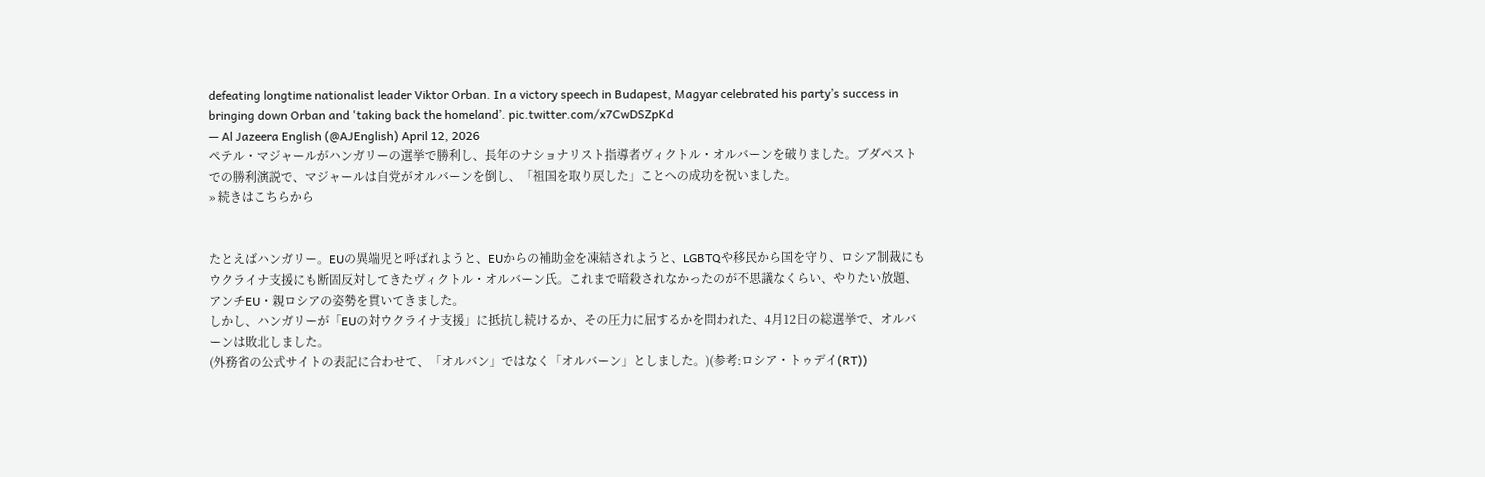defeating longtime nationalist leader Viktor Orban. In a victory speech in Budapest, Magyar celebrated his party’s success in bringing down Orban and 'taking back the homeland’. pic.twitter.com/x7CwDSZpKd
— Al Jazeera English (@AJEnglish) April 12, 2026
ペテル・マジャールがハンガリーの選挙で勝利し、長年のナショナリスト指導者ヴィクトル・オルバーンを破りました。ブダペストでの勝利演説で、マジャールは自党がオルバーンを倒し、「祖国を取り戻した」ことへの成功を祝いました。
» 続きはこちらから


たとえばハンガリー。EUの異端児と呼ばれようと、EUからの補助金を凍結されようと、LGBTQや移民から国を守り、ロシア制裁にもウクライナ支援にも断固反対してきたヴィクトル・オルバーン氏。これまで暗殺されなかったのが不思議なくらい、やりたい放題、アンチEU・親ロシアの姿勢を貫いてきました。
しかし、ハンガリーが「EUの対ウクライナ支援」に抵抗し続けるか、その圧力に屈するかを問われた、4月12日の総選挙で、オルバーンは敗北しました。
(外務省の公式サイトの表記に合わせて、「オルバン」ではなく「オルバーン」としました。)(参考:ロシア・トゥデイ(RT))